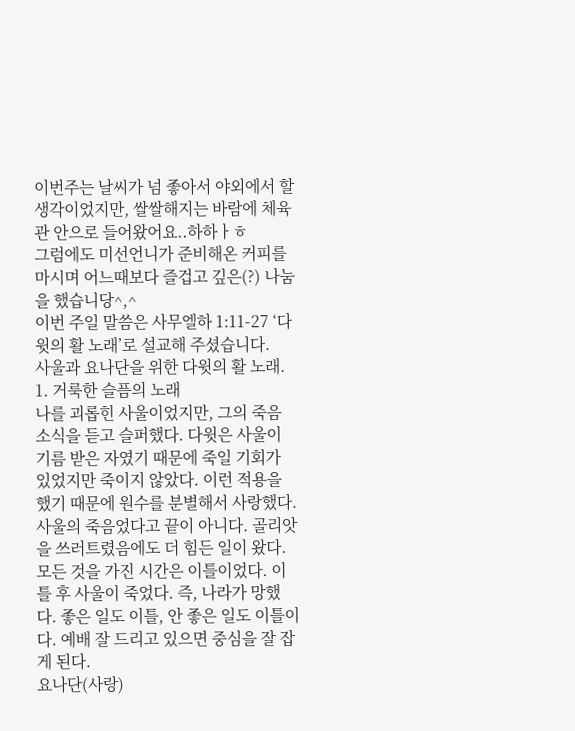이번주는 날씨가 넘 좋아서 야외에서 할 생각이었지만, 쌀쌀해지는 바람에 체육관 안으로 들어왔어요..하하ㅏㅎ
그럼에도 미선언니가 준비해온 커피를 마시며 어느때보다 즐겁고 깊은(?) 나눔을 했습니당^,^
이번 주일 말씀은 사무엘하 1:11-27 ‘다윗의 활 노래’로 설교해 주셨습니다.
사울과 요나단을 위한 다윗의 활 노래.
1. 거룩한 슬픔의 노래
나를 괴롭힌 사울이었지만, 그의 죽음 소식을 듣고 슬퍼했다. 다윗은 사울이 기름 받은 자였기 때문에 죽일 기회가 있었지만 죽이지 않았다. 이런 적용을 했기 때문에 원수를 분별해서 사랑했다.
사울의 죽음었다고 끝이 아니다. 골리앗을 쓰러트렸음에도 더 힘든 일이 왔다. 모든 것을 가진 시간은 이틀이었다. 이틀 후 사울이 죽었다. 즉, 나라가 망했다. 좋은 일도 이틀, 안 좋은 일도 이틀이다. 예배 잘 드리고 있으면 중심을 잘 잡게 된다.
요나단(사랑)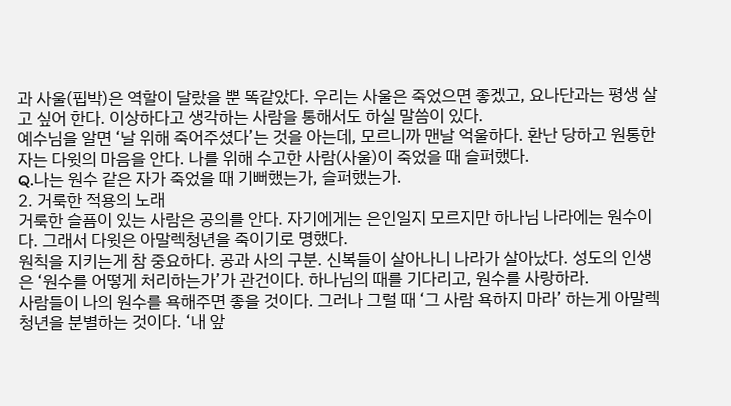과 사울(핍박)은 역할이 달랐을 뿐 똑같았다. 우리는 사울은 죽었으면 좋겠고, 요나단과는 평생 살고 싶어 한다. 이상하다고 생각하는 사람을 통해서도 하실 말씀이 있다.
예수님을 알면 ‘날 위해 죽어주셨다’는 것을 아는데, 모르니까 맨날 억울하다. 환난 당하고 원통한 자는 다윗의 마음을 안다. 나를 위해 수고한 사람(사울)이 죽었을 때 슬퍼했다.
Q.나는 원수 같은 자가 죽었을 때 기뻐했는가, 슬퍼했는가.
2. 거룩한 적용의 노래
거룩한 슬픔이 있는 사람은 공의를 안다. 자기에게는 은인일지 모르지만 하나님 나라에는 원수이다. 그래서 다윗은 아말렉청년을 죽이기로 명했다.
원칙을 지키는게 참 중요하다. 공과 사의 구분. 신복들이 살아나니 나라가 살아났다. 성도의 인생은 ‘원수를 어떻게 처리하는가’가 관건이다. 하나님의 때를 기다리고, 원수를 사랑하라.
사람들이 나의 원수를 욕해주면 좋을 것이다. 그러나 그럴 때 ‘그 사람 욕하지 마라’ 하는게 아말렉 청년을 분별하는 것이다. ‘내 앞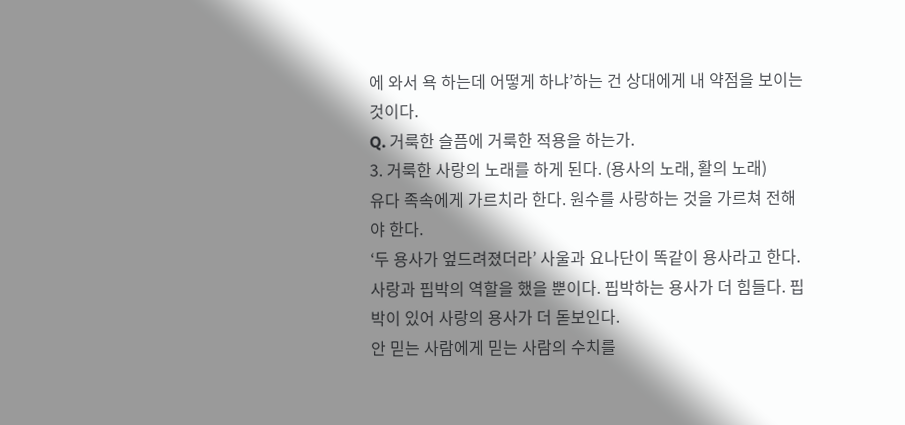에 와서 욕 하는데 어떻게 하냐’하는 건 상대에게 내 약점을 보이는 것이다.
Q. 거룩한 슬픔에 거룩한 적용을 하는가.
3. 거룩한 사랑의 노래를 하게 된다. (용사의 노래, 활의 노래)
유다 족속에게 가르치라 한다. 원수를 사랑하는 것을 가르쳐 전해야 한다.
‘두 용사가 엎드려졌더라’ 사울과 요나단이 똑같이 용사라고 한다. 사랑과 핍박의 역할을 했을 뿐이다. 핍박하는 용사가 더 힘들다. 핍박이 있어 사랑의 용사가 더 돋보인다.
안 믿는 사람에게 믿는 사람의 수치를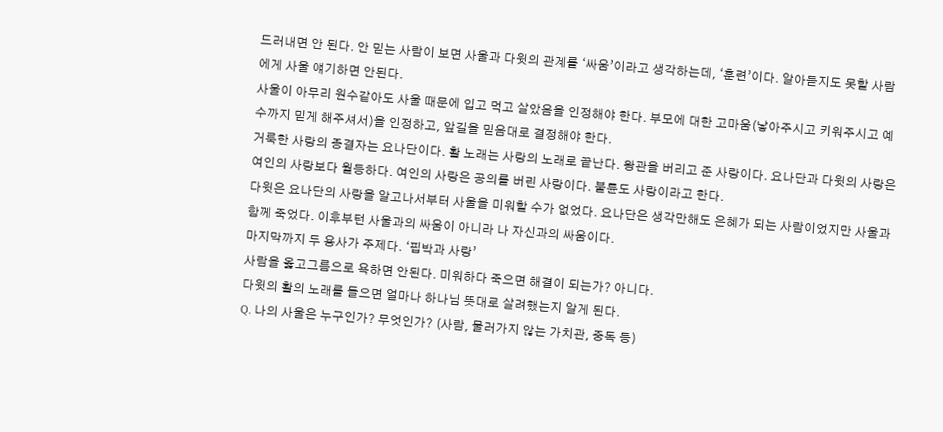드러내면 안 된다. 안 믿는 사람이 보면 사울과 다윗의 관계를 ‘싸움’이라고 생각하는데, ‘훈련’이다. 알아듣지도 못할 사람에게 사울 얘기하면 안된다.
사울이 아무리 원수같아도 사울 때문에 입고 먹고 살았음을 인정해야 한다. 부모에 대한 고마움(낳아주시고 키워주시고 예수까지 믿게 해주셔서)을 인정하고, 앞길을 믿음대로 결정해야 한다.
거룩한 사랑의 종결자는 요나단이다. 활 노래는 사랑의 노래로 끝난다. 왕관을 버리고 준 사랑이다. 요나단과 다윗의 사랑은 여인의 사랑보다 월등하다. 여인의 사랑은 공의를 버린 사랑이다. 불륜도 사랑이라고 한다.
다윗은 요나단의 사랑을 알고나서부터 사울을 미워할 수가 없었다. 요나단은 생각만해도 은혜가 되는 사람이었지만 사울과 함께 죽었다. 이후부턴 사울과의 싸움이 아니라 나 자신과의 싸움이다.
마지막까지 두 용사가 주제다. ‘핍박과 사랑’
사람을 옳고그름으로 욕하면 안된다. 미워하다 죽으면 해결이 되는가? 아니다.
다윗의 활의 노래를 들으면 얼마나 하나님 뜻대로 살려했는지 알게 된다.
Q. 나의 사울은 누구인가? 무엇인가? (사람, 물러가지 않는 가치관, 중독 등)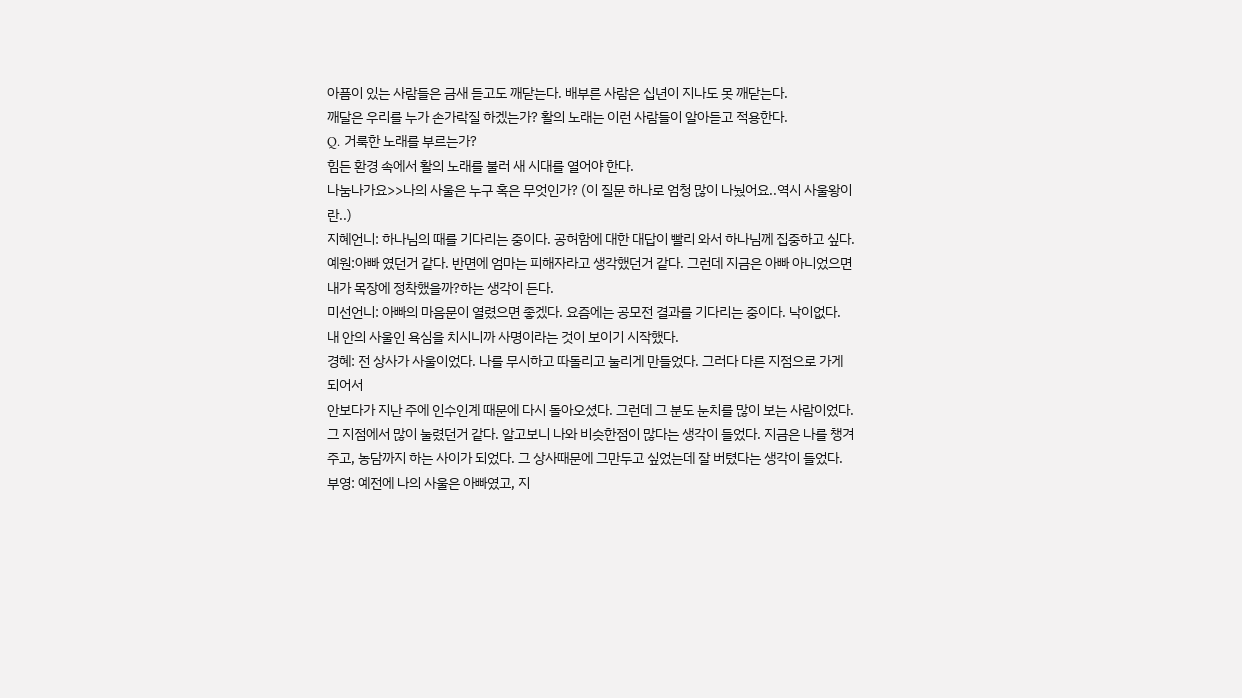아픔이 있는 사람들은 금새 듣고도 깨닫는다. 배부른 사람은 십년이 지나도 못 깨닫는다.
깨달은 우리를 누가 손가락질 하겠는가? 활의 노래는 이런 사람들이 알아듣고 적용한다.
Q. 거룩한 노래를 부르는가?
힘든 환경 속에서 활의 노래를 불러 새 시대를 열어야 한다.
나눔나가요>>나의 사울은 누구 혹은 무엇인가? (이 질문 하나로 엄청 많이 나눴어요..역시 사울왕이란..)
지혜언니: 하나님의 때를 기다리는 중이다. 공허함에 대한 대답이 빨리 와서 하나님께 집중하고 싶다.
예원:아빠 였던거 같다. 반면에 엄마는 피해자라고 생각했던거 같다. 그런데 지금은 아빠 아니었으면 내가 목장에 정착했을까?하는 생각이 든다.
미선언니: 아빠의 마음문이 열렸으면 좋겠다. 요즘에는 공모전 결과를 기다리는 중이다. 낙이없다.
내 안의 사울인 욕심을 치시니까 사명이라는 것이 보이기 시작했다.
경혜: 전 상사가 사울이었다. 나를 무시하고 따돌리고 눌리게 만들었다. 그러다 다른 지점으로 가게 되어서
안보다가 지난 주에 인수인계 때문에 다시 돌아오셨다. 그런데 그 분도 눈치를 많이 보는 사람이었다. 그 지점에서 많이 눌렸던거 같다. 알고보니 나와 비슷한점이 많다는 생각이 들었다. 지금은 나를 챙겨주고, 농담까지 하는 사이가 되었다. 그 상사때문에 그만두고 싶었는데 잘 버텼다는 생각이 들었다.
부영: 예전에 나의 사울은 아빠였고, 지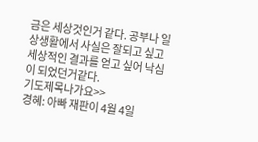금은 세상것인거 같다. 공부나 일상생활에서 사실은 잘되고 싶고
세상적인 결과를 얻고 싶어 낙심이 되었던거같다.
기도제목나가요>>
경혜: 아빠 재판이 4월 4일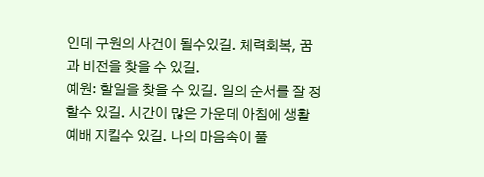인데 구원의 사건이 될수있길. 체력회복, 꿈과 비전을 찾을 수 있길.
예원: 할일을 찾을 수 있길. 일의 순서를 잘 정할수 있길. 시간이 많은 가운데 아침에 생활예배 지킬수 있길. 나의 마음속이 풀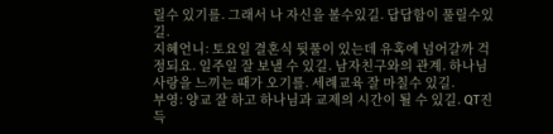릴수 있기를. 그래서 나 자신을 볼수있길. 답답함이 풀릴수있길.
지혜언니: 토요일 결혼식 뒷풀이 있는데 유혹에 넘어갈까 걱정되요. 일주일 잘 보낼 수 있길. 남자친구와의 관계. 하나님 사랑을 느끼는 때가 오기를. 세례교육 잘 마칠수 있길.
부영: 양교 잘 하고 하나님과 교제의 시간이 될 수 있길. QT진득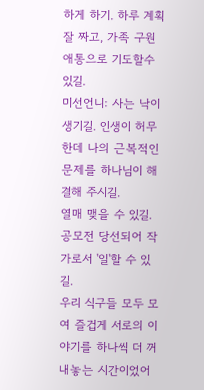하게 하기. 하루 계획 잘 짜고, 가족 구원 애통으로 기도할수 있길.
미선언니: 사는 낙이 생기길. 인생이 허무한데 나의 근복적인 문제를 하나님이 해결해 주시길.
열매 맺을 수 있길. 공모전 당선되어 작가로서 '일'할 수 있길.
우리 식구들 모두 모여 즐겁게 서로의 이야기를 하나씩 더 꺼내놓는 시간이었어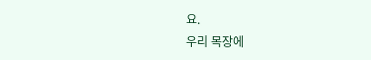요.
우리 목장에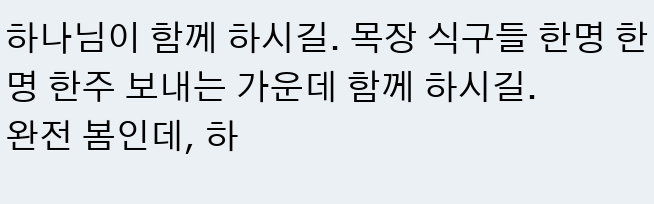하나님이 함께 하시길. 목장 식구들 한명 한명 한주 보내는 가운데 함께 하시길.
완전 봄인데, 하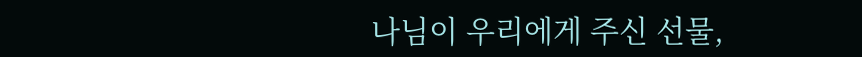나님이 우리에게 주신 선물,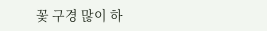꽃 구경 많이 하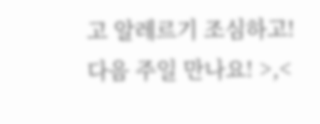고 알레르기 조심하고!
다음 주일 만나요! >,<